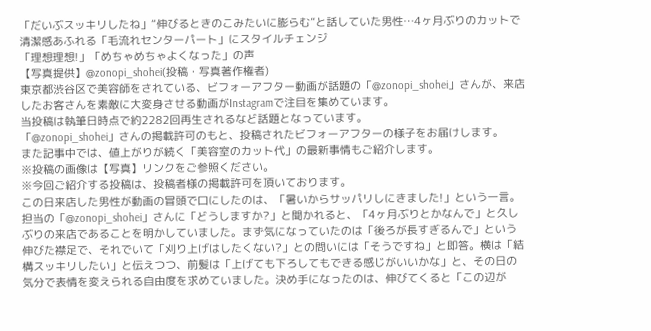「だいぶスッキリしたね」“伸びるときのこみたいに膨らむ”と話していた男性…4ヶ月ぶりのカットで清潔感あふれる「毛流れセンターパート」にスタイルチェンジ
「理想理想!」「めちゃめちゃよくなった」の声
【写真提供】@zonopi_shohei(投稿・写真著作権者)
東京都渋谷区で美容師をされている、ビフォーアフター動画が話題の「@zonopi_shohei」さんが、来店したお客さんを素敵に大変身させる動画がInstagramで注目を集めています。
当投稿は執筆日時点で約2282回再生されるなど話題となっています。
「@zonopi_shohei」さんの掲載許可のもと、投稿されたビフォーアフターの様子をお届けします。
また記事中では、値上がりが続く「美容室のカット代」の最新事情もご紹介します。
※投稿の画像は【写真】リンクをご参照ください。
※今回ご紹介する投稿は、投稿者様の掲載許可を頂いております。
この日来店した男性が動画の冒頭で口にしたのは、「暑いからサッパリしにきました!」という一言。担当の「@zonopi_shohei」さんに「どうしますか?」と聞かれると、「4ヶ月ぶりとかなんで」と久しぶりの来店であることを明かしていました。まず気になっていたのは「後ろが長すぎるんで」という伸びた襟足で、それでいて「刈り上げはしたくない?」との問いには「そうですね」と即答。横は「結構スッキリしたい」と伝えつつ、前髪は「上げても下ろしてもできる感じがいいかな」と、その日の気分で表情を変えられる自由度を求めていました。決め手になったのは、伸びてくると「この辺が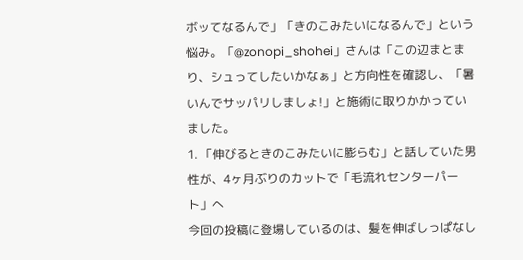ボッてなるんで」「きのこみたいになるんで」という悩み。「@zonopi_shohei」さんは「この辺まとまり、シュってしたいかなぁ」と方向性を確認し、「暑いんでサッパリしましょ!」と施術に取りかかっていました。
1. 「伸びるときのこみたいに膨らむ」と話していた男性が、4ヶ月ぶりのカットで「毛流れセンターパート」へ
今回の投稿に登場しているのは、髪を伸ばしっぱなし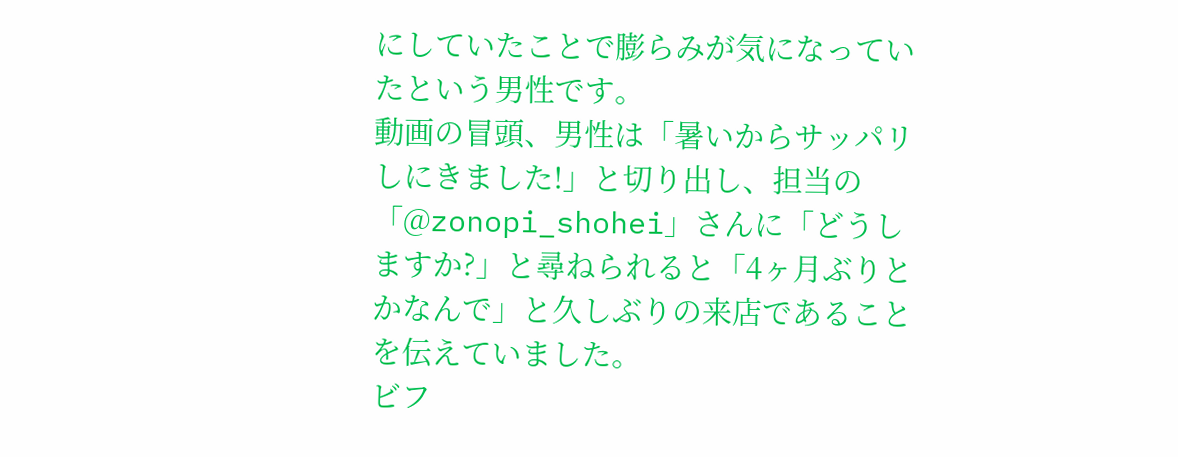にしていたことで膨らみが気になっていたという男性です。
動画の冒頭、男性は「暑いからサッパリしにきました!」と切り出し、担当の「@zonopi_shohei」さんに「どうしますか?」と尋ねられると「4ヶ月ぶりとかなんで」と久しぶりの来店であることを伝えていました。
ビフ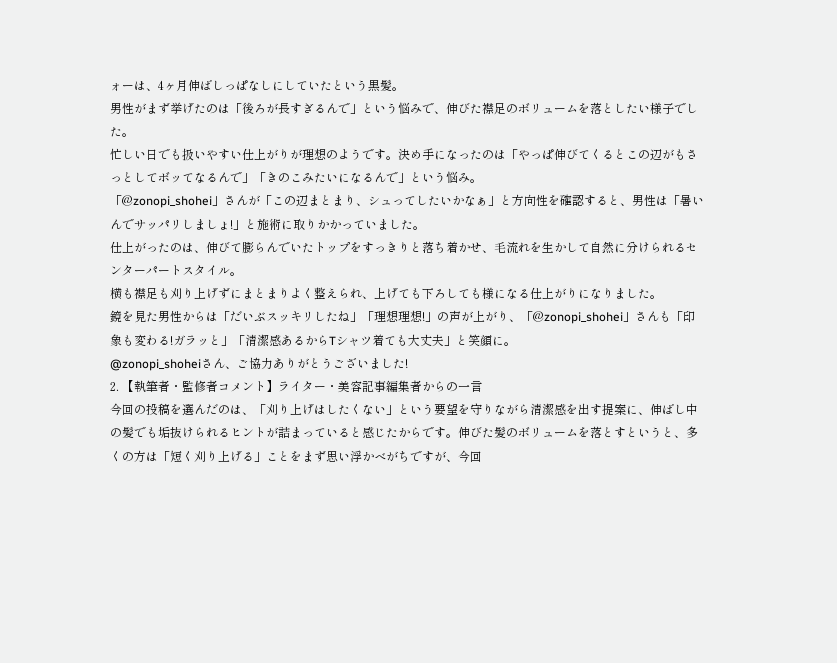ォーは、4ヶ月伸ばしっぱなしにしていたという黒髪。
男性がまず挙げたのは「後ろが長すぎるんで」という悩みで、伸びた襟足のボリュームを落としたい様子でした。
忙しい日でも扱いやすい仕上がりが理想のようです。決め手になったのは「やっぱ伸びてくるとこの辺がもさっとしてボッてなるんで」「きのこみたいになるんで」という悩み。
「@zonopi_shohei」さんが「この辺まとまり、シュってしたいかなぁ」と方向性を確認すると、男性は「暑いんでサッパリしましょ!」と施術に取りかかっていました。
仕上がったのは、伸びて膨らんでいたトップをすっきりと落ち着かせ、毛流れを生かして自然に分けられるセンターパートスタイル。
横も襟足も刈り上げずにまとまりよく整えられ、上げても下ろしても様になる仕上がりになりました。
鏡を見た男性からは「だいぶスッキリしたね」「理想理想!」の声が上がり、「@zonopi_shohei」さんも「印象も変わる!ガラッと」「清潔感あるからTシャツ着ても大丈夫」と笑顔に。
@zonopi_shoheiさん、ご協力ありがとうございました!
2. 【執筆者・監修者コメント】ライター・美容記事編集者からの一言
今回の投稿を選んだのは、「刈り上げはしたくない」という要望を守りながら清潔感を出す提案に、伸ばし中の髪でも垢抜けられるヒントが詰まっていると感じたからです。伸びた髪のボリュームを落とすというと、多くの方は「短く刈り上げる」ことをまず思い浮かべがちですが、今回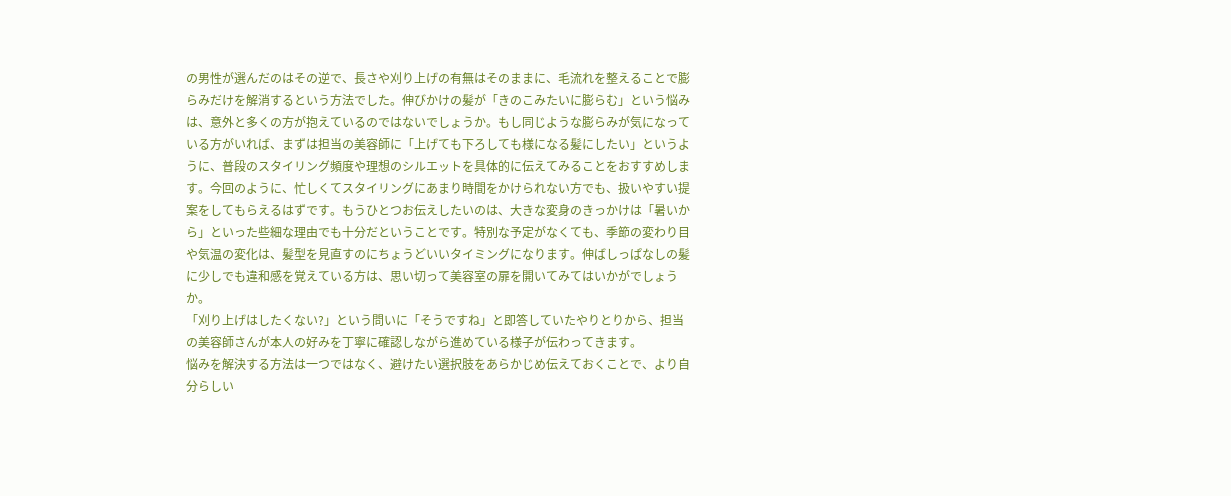の男性が選んだのはその逆で、長さや刈り上げの有無はそのままに、毛流れを整えることで膨らみだけを解消するという方法でした。伸びかけの髪が「きのこみたいに膨らむ」という悩みは、意外と多くの方が抱えているのではないでしょうか。もし同じような膨らみが気になっている方がいれば、まずは担当の美容師に「上げても下ろしても様になる髪にしたい」というように、普段のスタイリング頻度や理想のシルエットを具体的に伝えてみることをおすすめします。今回のように、忙しくてスタイリングにあまり時間をかけられない方でも、扱いやすい提案をしてもらえるはずです。もうひとつお伝えしたいのは、大きな変身のきっかけは「暑いから」といった些細な理由でも十分だということです。特別な予定がなくても、季節の変わり目や気温の変化は、髪型を見直すのにちょうどいいタイミングになります。伸ばしっぱなしの髪に少しでも違和感を覚えている方は、思い切って美容室の扉を開いてみてはいかがでしょうか。
「刈り上げはしたくない?」という問いに「そうですね」と即答していたやりとりから、担当の美容師さんが本人の好みを丁寧に確認しながら進めている様子が伝わってきます。
悩みを解決する方法は一つではなく、避けたい選択肢をあらかじめ伝えておくことで、より自分らしい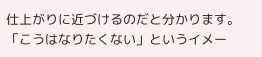仕上がりに近づけるのだと分かります。
「こうはなりたくない」というイメー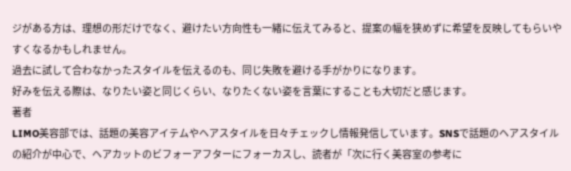ジがある方は、理想の形だけでなく、避けたい方向性も一緒に伝えてみると、提案の幅を狭めずに希望を反映してもらいやすくなるかもしれません。
過去に試して合わなかったスタイルを伝えるのも、同じ失敗を避ける手がかりになります。
好みを伝える際は、なりたい姿と同じくらい、なりたくない姿を言葉にすることも大切だと感じます。
著者
LIMO美容部では、話題の美容アイテムやヘアスタイルを日々チェックし情報発信しています。SNSで話題のヘアスタイルの紹介が中心で、ヘアカットのビフォーアフターにフォーカスし、読者が「次に行く美容室の参考に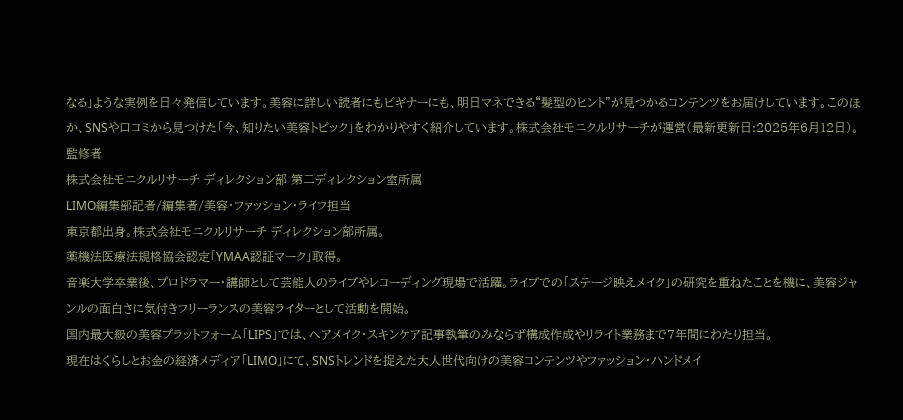なる」ような実例を日々発信しています。美容に詳しい読者にもビギナーにも、明日マネできる“髪型のヒント”が見つかるコンテンツをお届けしています。このほか、SNSや口コミから見つけた「今、知りたい美容トピック」をわかりやすく紹介しています。株式会社モニクルリサーチが運営(最新更新日:2025年6月12日)。
監修者
株式会社モニクルリサーチ ディレクション部 第二ディレクション室所属
LIMO編集部記者/編集者/美容・ファッション・ライフ担当
東京都出身。株式会社モニクルリサーチ ディレクション部所属。
薬機法医療法規格協会認定「YMAA認証マーク」取得。
音楽大学卒業後、プロドラマー・講師として芸能人のライブやレコーディング現場で活躍。ライブでの「ステージ映えメイク」の研究を重ねたことを機に、美容ジャンルの面白さに気付きフリーランスの美容ライターとして活動を開始。
国内最大級の美容プラットフォーム「LIPS」では、へアメイク・スキンケア記事執筆のみならず構成作成やリライト業務まで7年間にわたり担当。
現在はくらしとお金の経済メディア「LIMO」にて、SNSトレンドを捉えた大人世代向けの美容コンテンツやファッション・ハンドメイ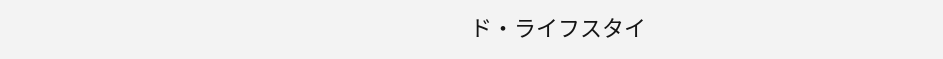ド・ライフスタイ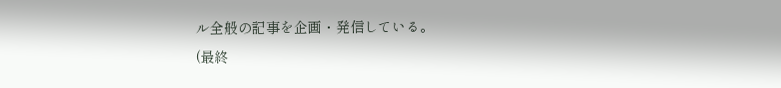ル全般の記事を企画・発信している。
(最終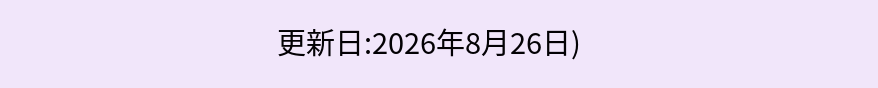更新日:2026年8月26日)